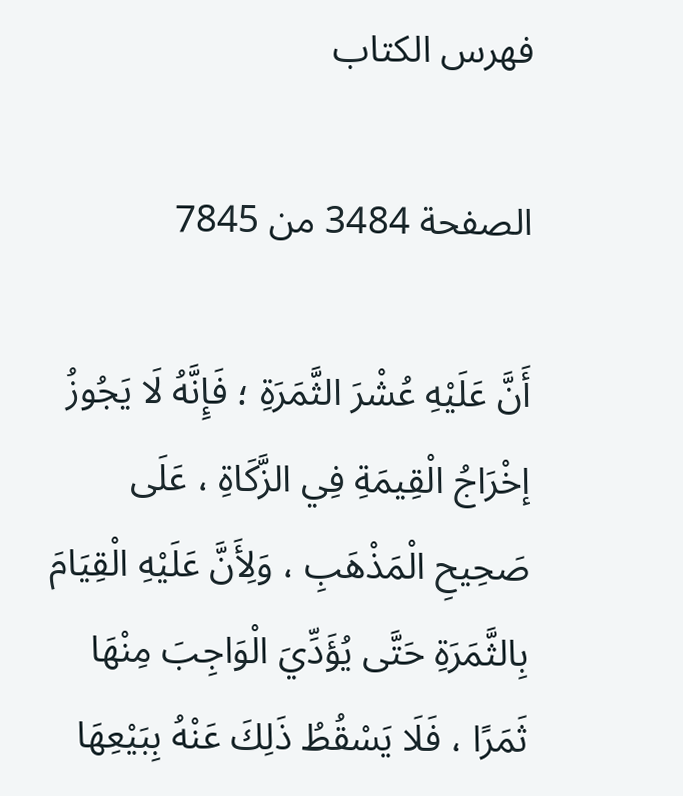فهرس الكتاب

الصفحة 3484 من 7845

أَنَّ عَلَيْهِ عُشْرَ الثَّمَرَةِ ؛ فَإِنَّهُ لَا يَجُوزُ إخْرَاجُ الْقِيمَةِ فِي الزَّكَاةِ ، عَلَى صَحِيحِ الْمَذْهَبِ ، وَلِأَنَّ عَلَيْهِ الْقِيَامَ بِالثَّمَرَةِ حَتَّى يُؤَدِّيَ الْوَاجِبَ مِنْهَا ثَمَرًا ، فَلَا يَسْقُطُ ذَلِكَ عَنْهُ بِبَيْعِهَا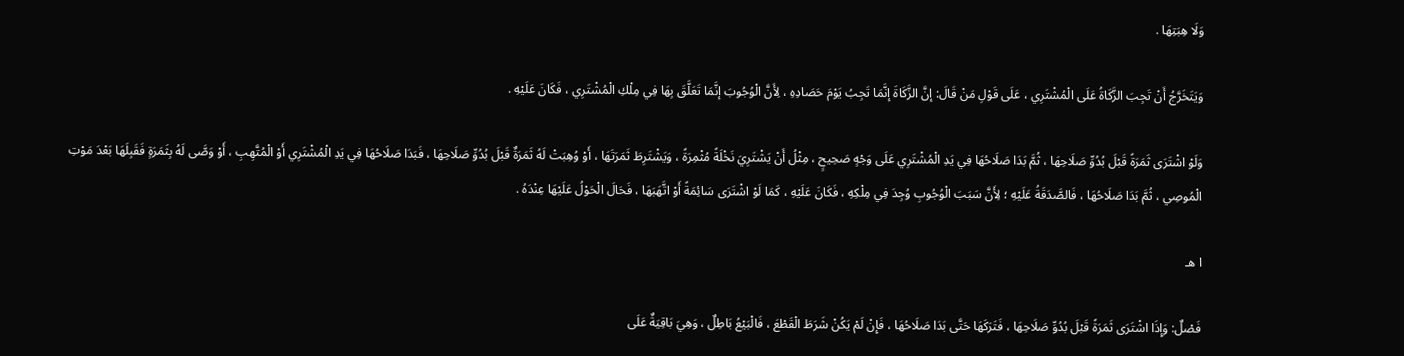وَلَا هِبَتِهَا .

وَيَتَخَرَّجُ أَنْ تَجِبَ الزَّكَاةُ عَلَى الْمُشْتَرِي ، عَلَى قَوْلِ مَنْ قَالَ: إنَّ الزَّكَاةَ إنَّمَا تَجِبُ يَوْمَ حَصَادِهِ ، لِأَنَّ الْوُجُوبَ إنَّمَا تَعَلَّقَ بِهَا فِي مِلْكِ الْمُشْتَرِي ، فَكَانَ عَلَيْهِ .

وَلَوْ اشْتَرَى ثَمَرَةً قَبْلَ بُدُوِّ صَلَاحِهَا ، ثُمَّ بَدَا صَلَاحُهَا فِي يَدِ الْمُشْتَرِي عَلَى وَجْهٍ صَحِيحٍ ، مِثْلُ أَنْ يَشْتَرِيَ نَخْلَةً مُثْمِرَةً ، وَيَشْتَرِطَ ثَمَرَتَهَا ، أَوْ وُهِبَتْ لَهُ ثَمَرَةٌ قَبْلَ بُدُوِّ صَلَاحِهَا ، فَبَدَا صَلَاحُهَا فِي يَدِ الْمُشْتَرِي أَوْ الْمُتَّهِبِ ، أَوْ وَصَّى لَهُ بِثَمَرَةٍ فَقَبِلَهَا بَعْدَ مَوْتِ الْمُوصِي ، ثُمَّ بَدَا صَلَاحُهَا ، فَالصَّدَقَةُ عَلَيْهِ ؛ لِأَنَّ سَبَبَ الْوُجُوبِ وُجِدَ فِي مِلْكِهِ ، فَكَانَ عَلَيْهِ ، كَمَا لَوْ اشْتَرَى سَائِمَةً أَوْ اتَّهَبَهَا ، فَحَالَ الْحَوْلُ عَلَيْهَا عِنْدَهُ .

ا هـ

فَصْلٌ: وَإِذَا اشْتَرَى ثَمَرَةً قَبْلَ بُدُوِّ صَلَاحِهَا ، فَتَرَكَهَا حَتَّى بَدَا صَلَاحُهَا ، فَإِنْ لَمْ يَكُنْ شَرَطَ الْقَطْعَ ، فَالْبَيْعُ بَاطِلٌ ، وَهِيَ بَاقِيَةٌ عَلَى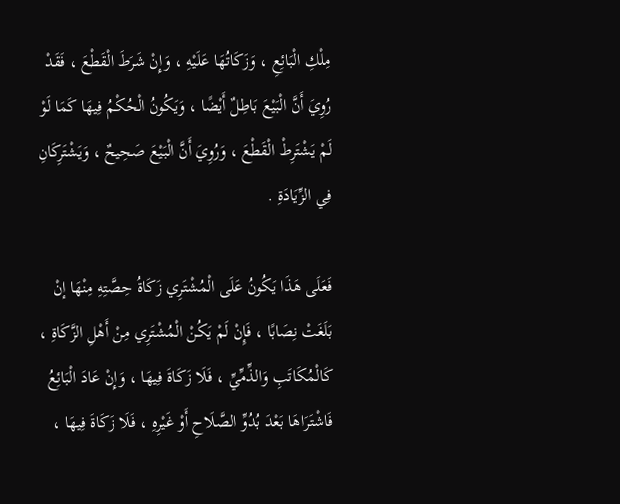مِلْكِ الْبَائِعِ ، وَزَكَاتُهَا عَلَيْهِ ، وَإِنْ شَرَطَ الْقَطْعَ ، فَقَدْ رُوِيَ أَنَّ الْبَيْعَ بَاطِلٌ أَيْضًا ، وَيَكُونُ الْحُكْمُ فِيهَا كَمَا لَوْ لَمْ يَشْتَرِطْ الْقَطْعَ ، وَرُوِيَ أَنَّ الْبَيْعَ صَحِيحٌ ، وَيَشْتَرِكَانِ فِي الزِّيَادَةِ .

فَعَلَى هَذَا يَكُونُ عَلَى الْمُشْتَرِي زَكَاةُ حِصَّتِهِ مِنْهَا إنْ بَلَغَتْ نِصَابًا ، فَإِنْ لَمْ يَكُنْ الْمُشْتَرِي مِنْ أَهْلِ الزَّكَاةِ ، كَالْمُكَاتَبِ وَالذِّمِّيِّ ، فَلَا زَكَاةَ فِيهَا ، وَإِنْ عَادَ الْبَائِعُ فَاشْتَرَاهَا بَعْدَ بُدُوِّ الصَّلَاحِ أَوْ غَيْرِهِ ، فَلَا زَكَاةَ فِيهَا ،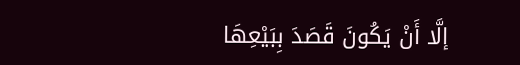إلَّا أَنْ يَكُونَ قَصَدَ بِبَيْعِهَا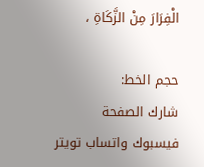الْفِرَارَ مِنْ الزَّكَاةِ ،

حجم الخط:
شارك الصفحة
فيسبوك واتساب تويتر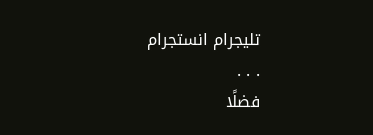تليجرام انستجرام
. . .
فضلًا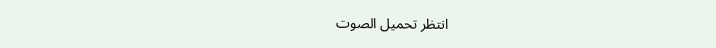انتظر تحميل الصوت